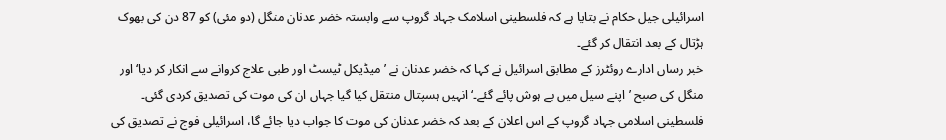اسرائیلی جیل حکام نے بتایا ہے کہ فلسطینی اسلامک جہاد گروپ سے وابستہ خضر عدنان منگل (دو مئی) کو 87 دن کی بھوک ہڑتال کے بعد انتقال کر گئے۔
خبر رساں ادارے روئٹرز کے مطابق اسرائیل نے کہا کہ خضر عدنان نے ’میڈیکل ٹیسٹ اور طبی علاج کروانے سے انکار کر دیا‘ اور منگل کی صبح ’اپنے سیل میں بے ہوش پائے گئے۔‘ انہیں ہسپتال منتقل کیا گیا جہاں ان کی موت کی تصدیق کردی گئی۔
فلسطینی اسلامی جہاد گروپ کے اس اعلان کے بعد کہ خضر عدنان کی موت کا جواب دیا جائے گا، اسرائیلی فوج نے تصدیق کی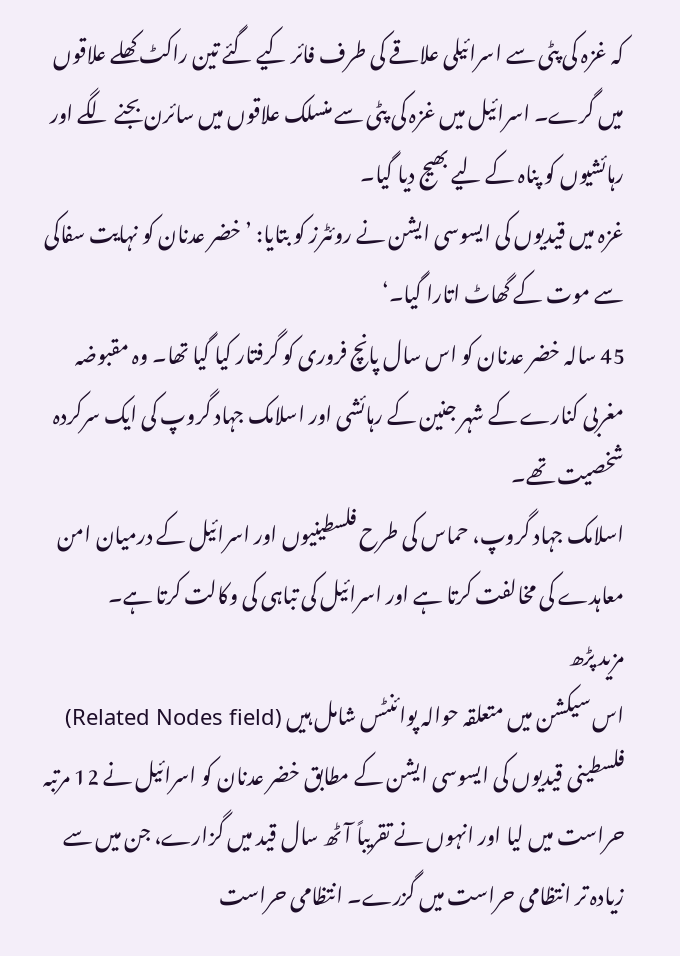کہ غزہ کی پٹی سے اسرائیلی علاقے کی طرف فائر کیے گئے تین راکٹ کھلے علاقوں میں گرے۔ اسرائیل میں غزہ کی پٹی سے منسلک علاقوں میں سائرن بجنے لگے اور رہائشیوں کو پناہ کے لیے بھیج دیا گیا۔
غزہ میں قیدیوں کی ایسوسی ایشن نے روئٹرز کو بتایا: ’خضر عدنان کو نہایت سفاکی سے موت کے گھاٹ اتارا گیا۔‘
45 سالہ خضر عدنان کو اس سال پانچ فروری کو گرفتار کیا گیا تھا۔ وہ مقبوضہ مغربی کنارے کے شہر جنین کے رہائشی اور اسلامک جہاد گروپ کی ایک سرکردہ شخصیت تھے۔
اسلامک جہاد گروپ، حماس کی طرح فلسطینیوں اور اسرائیل کے درمیان امن معاہدے کی مخالفت کرتا ہے اور اسرائیل کی تباہی کی وکالت کرتا ہے۔
مزید پڑھ
اس سیکشن میں متعلقہ حوالہ پوائنٹس شامل ہیں (Related Nodes field)
فلسطینی قیدیوں کی ایسوسی ایشن کے مطابق خضر عدنان کو اسرائیل نے 12 مرتبہ حراست میں لیا اور انہوں نے تقریباً آٹھ سال قید میں گزارے، جن میں سے زیادہ تر انتظامی حراست میں گزرے۔ انتظامی حراست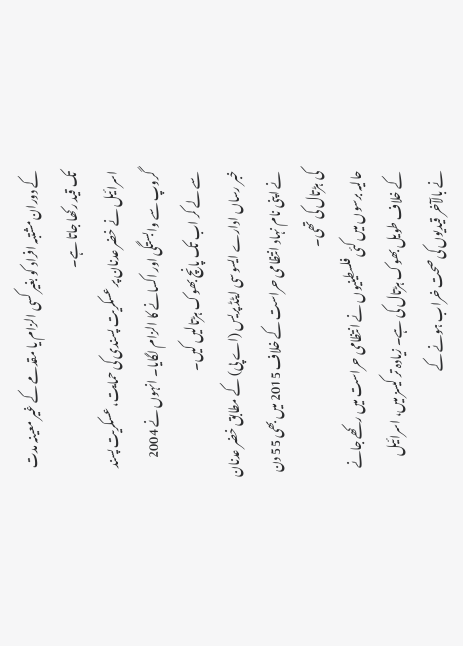کے دوران مشتبہ افراد کو بغیر کسی الزام یا مقدمے کے غیر معینہ مدت تک قید رکھا جاتا ہے۔
اسرائیل نے خضر عدنان پر عسکریت پسندی کی حمایت، عسکریت پسند گروپ سے وابستگی اور اکسانے کا الزام لگایا۔ انہوں نے 2004 سے لے کر اب تک پانچ بھوک ہڑتالیں کیں۔
خبر رساں ادارے ایسوسی ایٹڈ پریس (اے پی) کے مطابق خضر عدنان نے اپنی نام نہاد انتظامی حراست کے خلاف 2015 میں بھی 55 دن کی ہڑتال کی تھی۔
حالیہ برسوں میں کئی فلسطینیوں نے انتظامی حراست میں رکھے جانے کے خلاف طویل بھوک ہڑتال کی ہے۔ زیادہ تر کیسز میں، اسرائیل نے بالآخر قیدیوں کی صحت خراب ہونے کے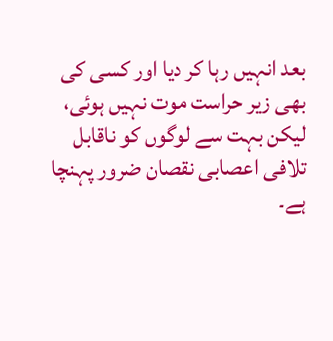بعد انہیں رہا کر دیا اور کسی کی بھی زیر حراست موت نہیں ہوئی، لیکن بہت سے لوگوں کو ناقابل تلافی اعصابی نقصان ضرور پہنچا ہے۔